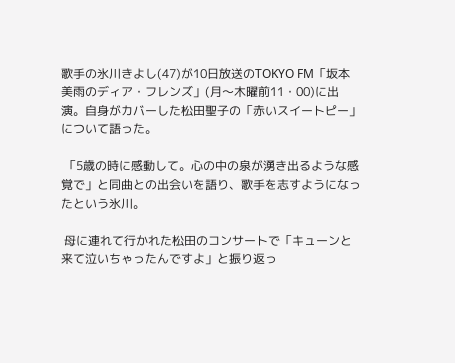歌手の氷川きよし(47)が10日放送のTOKYO FM「坂本美雨のディア・フレンズ」(月〜木曜前11・00)に出演。自身がカバーした松田聖子の「赤いスイートピー」について語った。

 「5歳の時に感動して。心の中の泉が湧き出るような感覚で」と同曲との出会いを語り、歌手を志すようになったという氷川。

 母に連れて行かれた松田のコンサートで「キューンと来て泣いちゃったんですよ」と振り返っ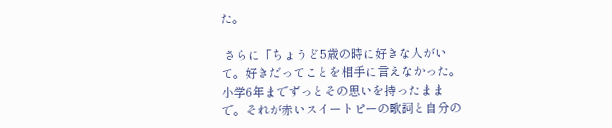た。

 さらに「ちょうど5歳の時に好きな人がいて。好きだってことを相手に言えなかった。小学6年までずっとその思いを持ったままで。それが赤いスイートピーの歌詞と自分の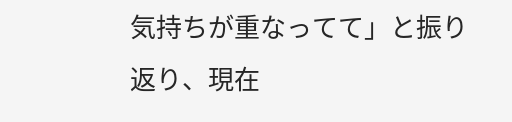気持ちが重なってて」と振り返り、現在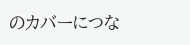のカバーにつな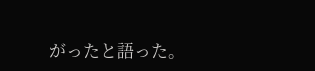がったと語った。